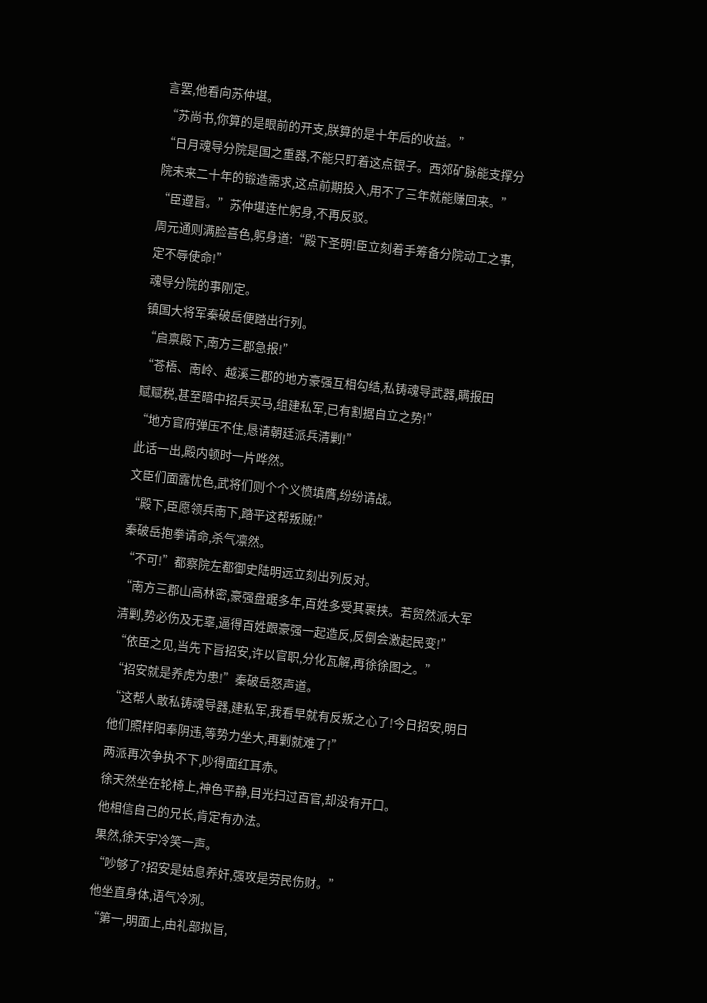言罢,他看向苏仲堪。
“苏尚书,你算的是眼前的开支,朕算的是十年后的收益。”
“日月魂导分院是国之重器,不能只盯着这点银子。西郊矿脉能支撑分院未来二十年的锻造需求,这点前期投入,用不了三年就能赚回来。”
“臣遵旨。”苏仲堪连忙躬身,不再反驳。
周元通则满脸喜色,躬身道:“殿下圣明!臣立刻着手筹备分院动工之事,定不辱使命!”
魂导分院的事刚定。
镇国大将军秦破岳便踏出行列。
“启禀殿下,南方三郡急报!”
“苍梧、南岭、越溪三郡的地方豪强互相勾结,私铸魂导武器,瞒报田赋赋税,甚至暗中招兵买马,组建私军,已有割据自立之势!”
“地方官府弹压不住,恳请朝廷派兵清剿!”
此话一出,殿内顿时一片哗然。
文臣们面露忧色,武将们则个个义愤填膺,纷纷请战。
“殿下,臣愿领兵南下,踏平这帮叛贼!”
秦破岳抱拳请命,杀气凛然。
“不可!”都察院左都御史陆明远立刻出列反对。
“南方三郡山高林密,豪强盘踞多年,百姓多受其裹挟。若贸然派大军清剿,势必伤及无辜,逼得百姓跟豪强一起造反,反倒会激起民变!”
“依臣之见,当先下旨招安,许以官职,分化瓦解,再徐徐图之。”
“招安就是养虎为患!”秦破岳怒声道。
“这帮人敢私铸魂导器,建私军,我看早就有反叛之心了!今日招安,明日他们照样阳奉阴违,等势力坐大,再剿就难了!”
两派再次争执不下,吵得面红耳赤。
徐天然坐在轮椅上,神色平静,目光扫过百官,却没有开口。
他相信自己的兄长,肯定有办法。
果然,徐天宇冷笑一声。
“吵够了?招安是姑息养奸,强攻是劳民伤财。”
他坐直身体,语气冷冽。
“第一,明面上,由礼部拟旨,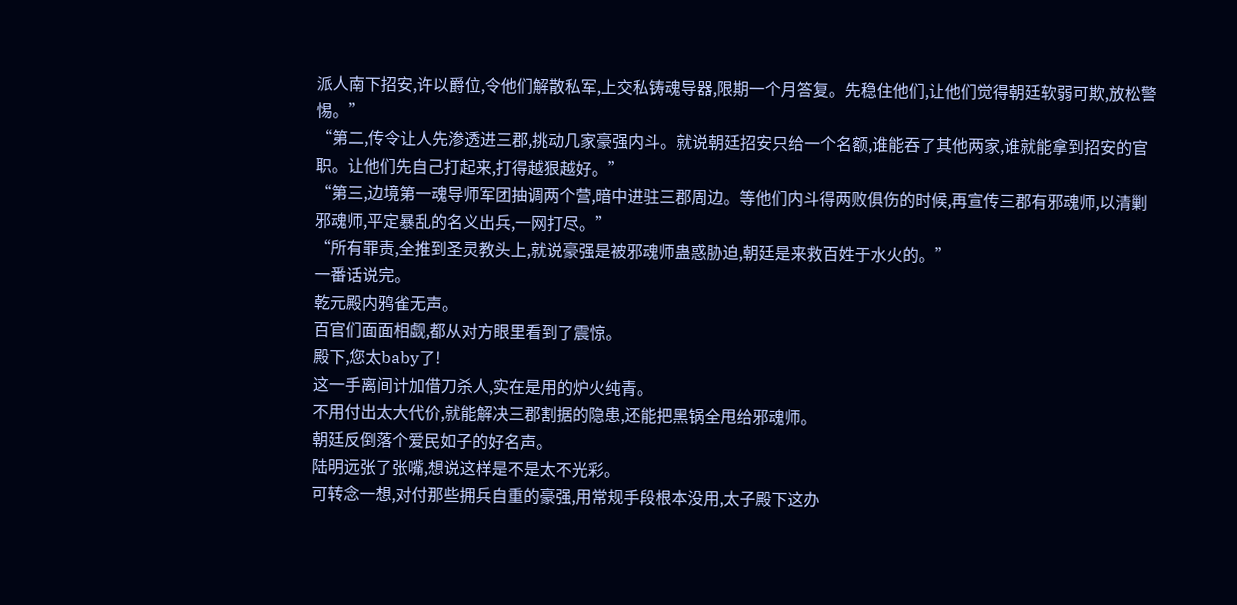派人南下招安,许以爵位,令他们解散私军,上交私铸魂导器,限期一个月答复。先稳住他们,让他们觉得朝廷软弱可欺,放松警惕。”
“第二,传令让人先渗透进三郡,挑动几家豪强内斗。就说朝廷招安只给一个名额,谁能吞了其他两家,谁就能拿到招安的官职。让他们先自己打起来,打得越狠越好。”
“第三,边境第一魂导师军团抽调两个营,暗中进驻三郡周边。等他们内斗得两败俱伤的时候,再宣传三郡有邪魂师,以清剿邪魂师,平定暴乱的名义出兵,一网打尽。”
“所有罪责,全推到圣灵教头上,就说豪强是被邪魂师蛊惑胁迫,朝廷是来救百姓于水火的。”
一番话说完。
乾元殿内鸦雀无声。
百官们面面相觑,都从对方眼里看到了震惊。
殿下,您太baby了!
这一手离间计加借刀杀人,实在是用的炉火纯青。
不用付出太大代价,就能解决三郡割据的隐患,还能把黑锅全甩给邪魂师。
朝廷反倒落个爱民如子的好名声。
陆明远张了张嘴,想说这样是不是太不光彩。
可转念一想,对付那些拥兵自重的豪强,用常规手段根本没用,太子殿下这办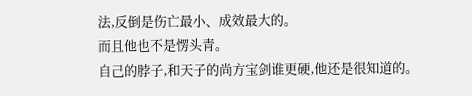法,反倒是伤亡最小、成效最大的。
而且他也不是愣头青。
自己的脖子,和天子的尚方宝剑谁更硬,他还是很知道的。